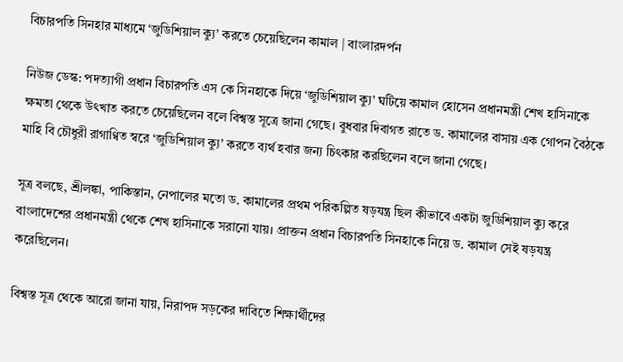বিচারপতি সিনহার মাধ্যমে ‘জুডিশিয়াল ক্যু’ করতে চেয়েছিলেন কামাল | বাংলারদর্পন

নিউজ ডেস্ক: পদত্যাগী প্রধান বিচারপতি এস কে সিনহাকে দিয়ে ‘জুডিশিয়াল ক্যু’ ঘটিয়ে কামাল হোসেন প্রধানমন্ত্রী শেখ হাসিনাকে ক্ষমতা থেকে উৎখাত করতে চেয়েছিলেন বলে বিশ্বস্ত সূত্রে জানা গেছে। বুধবার দিবাগত রাতে ড. কামালের বাসায় এক গোপন বৈঠকে মাহি বি চৌধুরী রাগাণ্বিত স্বরে ‘জুডিশিয়াল ক্যু’ করতে ব্যর্থ হবার জন্য চিৎকার করছিলেন বলে জানা গেছে।

সূত্র বলছে, শ্রীলঙ্কা, পাকিস্তান, নেপালের মতো ড. কামালের প্রথম পরিকল্পিত ষড়যন্ত্র ছিল কীভাবে একটা জুডিশিয়াল ক্যু করে বাংলাদেশের প্রধানমন্ত্রী থেকে শেখ হাসিনাকে সরানো যায়। প্রাক্তন প্রধান বিচারপতি সিনহাকে নিয়ে ড. কামাল সেই ষড়যন্ত্র করেছিলেন।

বিশ্বস্ত সূত্র থেকে আরো জানা যায়, নিরাপদ সড়কের দাবিতে শিক্ষার্থীদের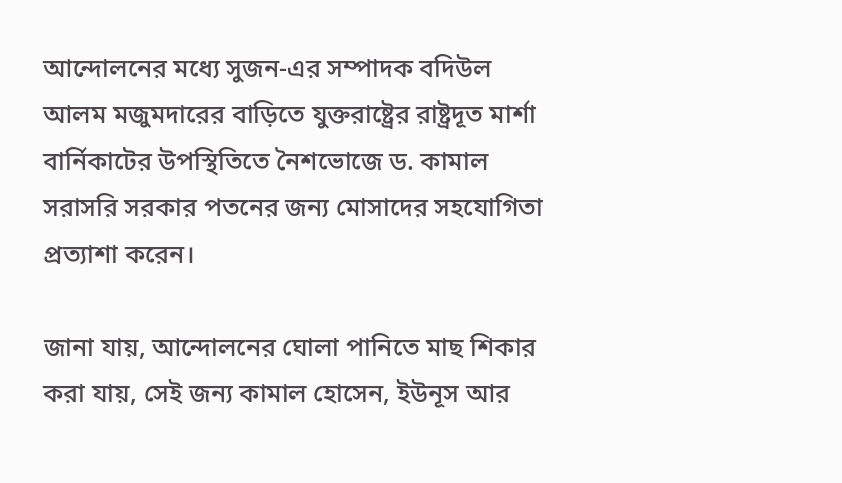আন্দোলনের মধ্যে সুজন-এর সম্পাদক বদিউল আলম মজুমদারের বাড়িতে যুক্তরাষ্ট্রের রাষ্ট্রদূত মার্শা বার্নিকাটের উপস্থিতিতে নৈশভোজে ড. কামাল সরাসরি সরকার পতনের জন্য মোসাদের সহযোগিতা প্রত্যাশা করেন।

জানা যায়, আন্দোলনের ঘোলা পানিতে মাছ শিকার করা যায়, সেই জন্য কামাল হোসেন, ইউনূস আর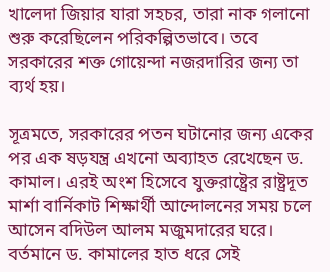খালেদা জিয়ার যারা সহচর, তারা নাক গলানো শুরু করেছিলেন পরিকল্পিতভাবে। তবে সরকারের শক্ত গোয়েন্দা নজরদারির জন্য তা ব্যর্থ হয়।

সূত্রমতে, সরকারের পতন ঘটানোর জন্য একের পর এক ষড়যন্ত্র এখনো অব্যাহত রেখেছেন ড. কামাল। এরই অংশ হিসেবে যুক্তরাষ্ট্রের রাষ্ট্রদূত মার্শা বার্নিকাট শিক্ষার্থী আন্দোলনের সময় চলে আসেন বদিউল আলম মজুমদারের ঘরে। বর্তমানে ড. কামালের হাত ধরে সেই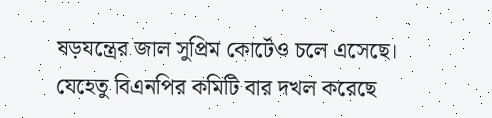ষড়যন্ত্রের জাল সুপ্রিম কোর্টেও চলে এসেছে। যেহেতু বিএনপির কমিটি বার দখল করেছে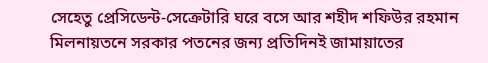সেহেতু প্রেসিডেন্ট-সেক্রেটারি ঘরে বসে আর শহীদ শফিউর রহমান মিলনায়তনে সরকার পতনের জন্য প্রতিদিনই জামায়াতের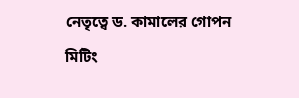নেতৃত্বে ড. কামালের গোপন মিটিং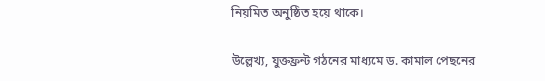নিয়মিত অনুষ্ঠিত হয়ে থাকে।

উল্লেখ্য, যুক্তফ্রন্ট গঠনের মাধ্যমে ড. কামাল পেছনের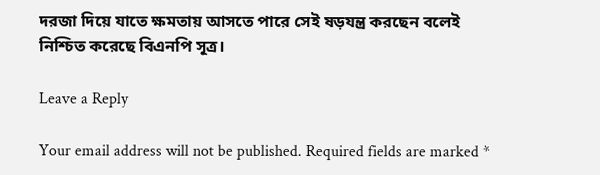দরজা দিয়ে যাতে ক্ষমতায় আসতে পারে সেই ষড়যন্ত্র করছেন বলেই নিশ্চিত করেছে বিএনপি সূত্র।

Leave a Reply

Your email address will not be published. Required fields are marked *